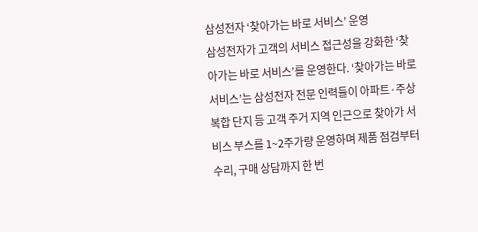삼성전자 ‘찾아가는 바로 서비스’ 운영
삼성전자가 고객의 서비스 접근성을 강화한 ‘찾아가는 바로 서비스’를 운영한다. ‘찾아가는 바로 서비스’는 삼성전자 전문 인력들이 아파트·주상복합 단지 등 고객 주거 지역 인근으로 찾아가 서비스 부스를 1~2주가량 운영하며 제품 점검부터 수리, 구매 상담까지 한 번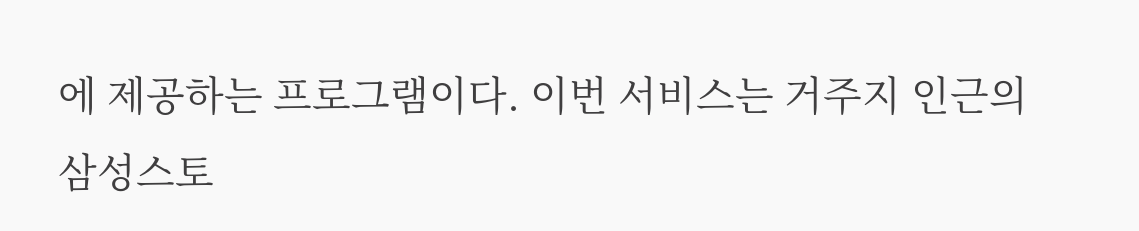에 제공하는 프로그램이다. 이번 서비스는 거주지 인근의 삼성스토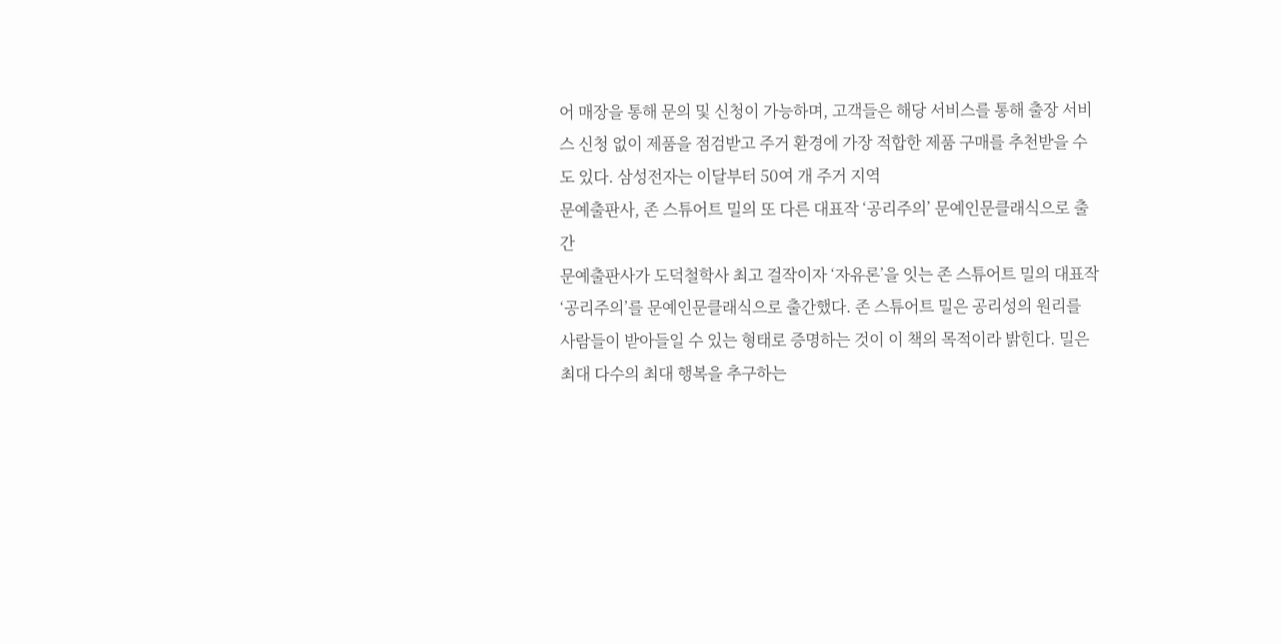어 매장을 통해 문의 및 신청이 가능하며, 고객들은 해당 서비스를 통해 출장 서비스 신청 없이 제품을 점검받고 주거 환경에 가장 적합한 제품 구매를 추천받을 수도 있다. 삼성전자는 이달부터 50여 개 주거 지역
문예출판사, 존 스튜어트 밀의 또 다른 대표작 ‘공리주의’ 문예인문클래식으로 출간
문예출판사가 도덕철학사 최고 걸작이자 ‘자유론’을 잇는 존 스튜어트 밀의 대표작 ‘공리주의’를 문예인문클래식으로 출간했다. 존 스튜어트 밀은 공리성의 원리를 사람들이 받아들일 수 있는 형태로 증명하는 것이 이 책의 목적이라 밝힌다. 밀은 최대 다수의 최대 행복을 추구하는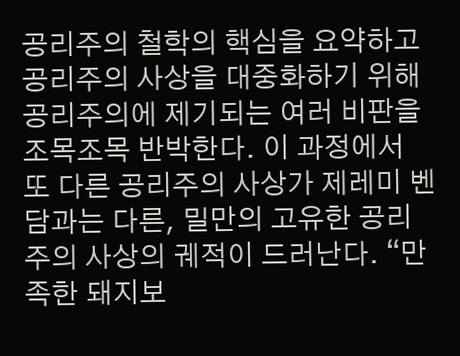공리주의 철학의 핵심을 요약하고 공리주의 사상을 대중화하기 위해 공리주의에 제기되는 여러 비판을 조목조목 반박한다. 이 과정에서 또 다른 공리주의 사상가 제레미 벤담과는 다른, 밀만의 고유한 공리주의 사상의 궤적이 드러난다. “만족한 돼지보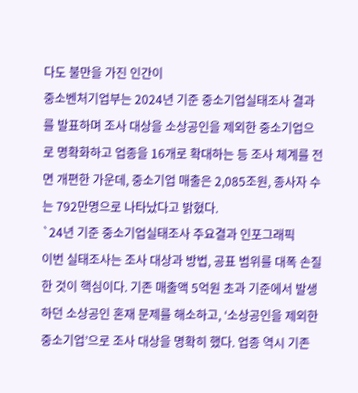다도 불만을 가진 인간이
중소벤처기업부는 2024년 기준 중소기업실태조사 결과를 발표하며 조사 대상을 소상공인을 제외한 중소기업으로 명확화하고 업종을 16개로 확대하는 등 조사 체계를 전면 개편한 가운데, 중소기업 매출은 2,085조원, 종사자 수는 792만명으로 나타났다고 밝혔다.
`24년 기준 중소기업실태조사 주요결과 인포그래픽
이번 실태조사는 조사 대상과 방법, 공표 범위를 대폭 손질한 것이 핵심이다. 기존 매출액 5억원 초과 기준에서 발생하던 소상공인 혼재 문제를 해소하고, ‘소상공인을 제외한 중소기업’으로 조사 대상을 명확히 했다. 업종 역시 기존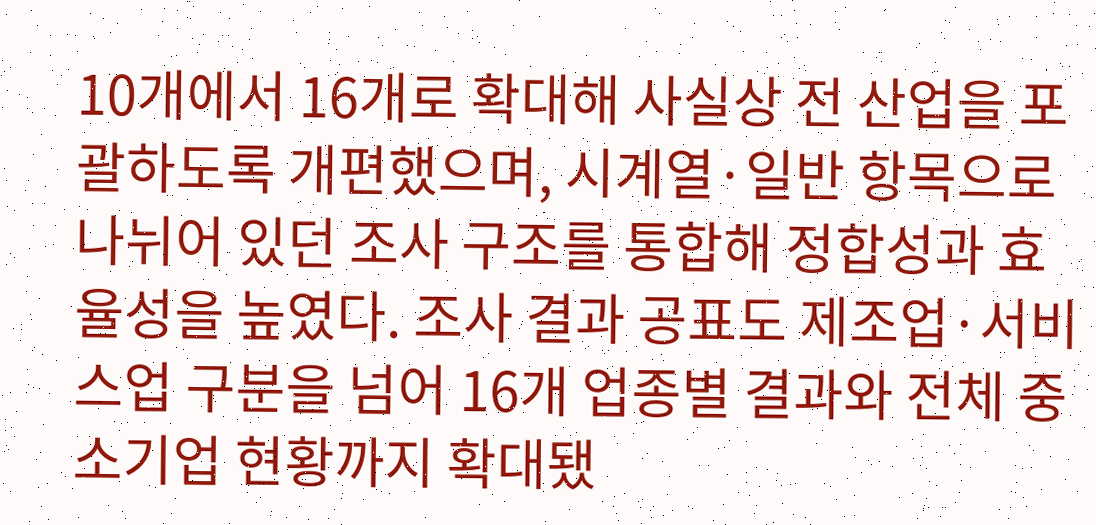10개에서 16개로 확대해 사실상 전 산업을 포괄하도록 개편했으며, 시계열·일반 항목으로 나뉘어 있던 조사 구조를 통합해 정합성과 효율성을 높였다. 조사 결과 공표도 제조업·서비스업 구분을 넘어 16개 업종별 결과와 전체 중소기업 현황까지 확대됐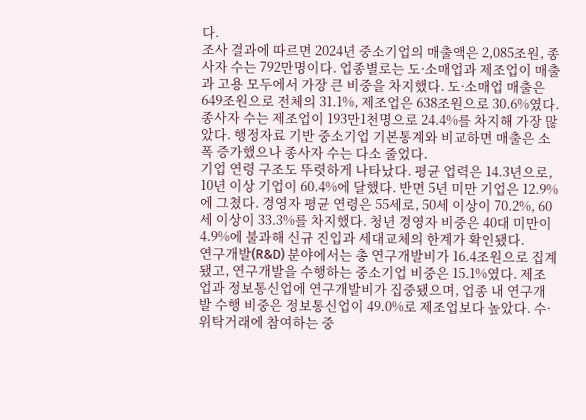다.
조사 결과에 따르면 2024년 중소기업의 매출액은 2,085조원, 종사자 수는 792만명이다. 업종별로는 도·소매업과 제조업이 매출과 고용 모두에서 가장 큰 비중을 차지했다. 도·소매업 매출은 649조원으로 전체의 31.1%, 제조업은 638조원으로 30.6%였다. 종사자 수는 제조업이 193만1천명으로 24.4%를 차지해 가장 많았다. 행정자료 기반 중소기업 기본통계와 비교하면 매출은 소폭 증가했으나 종사자 수는 다소 줄었다.
기업 연령 구조도 뚜렷하게 나타났다. 평균 업력은 14.3년으로, 10년 이상 기업이 60.4%에 달했다. 반면 5년 미만 기업은 12.9%에 그쳤다. 경영자 평균 연령은 55세로, 50세 이상이 70.2%, 60세 이상이 33.3%를 차지했다. 청년 경영자 비중은 40대 미만이 4.9%에 불과해 신규 진입과 세대교체의 한계가 확인됐다.
연구개발(R&D) 분야에서는 총 연구개발비가 16.4조원으로 집계됐고, 연구개발을 수행하는 중소기업 비중은 15.1%였다. 제조업과 정보통신업에 연구개발비가 집중됐으며, 업종 내 연구개발 수행 비중은 정보통신업이 49.0%로 제조업보다 높았다. 수·위탁거래에 참여하는 중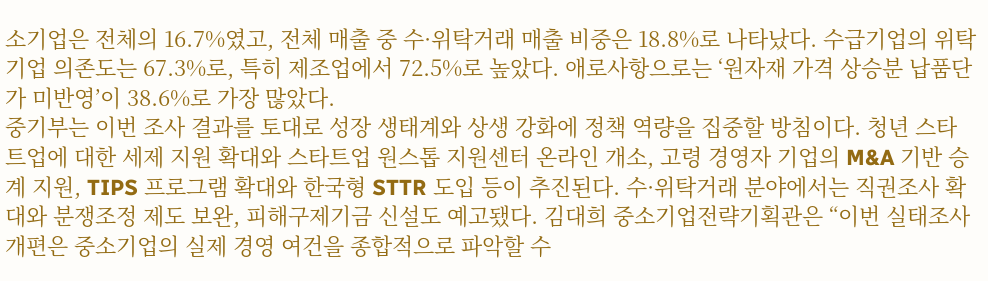소기업은 전체의 16.7%였고, 전체 매출 중 수·위탁거래 매출 비중은 18.8%로 나타났다. 수급기업의 위탁기업 의존도는 67.3%로, 특히 제조업에서 72.5%로 높았다. 애로사항으로는 ‘원자재 가격 상승분 납품단가 미반영’이 38.6%로 가장 많았다.
중기부는 이번 조사 결과를 토대로 성장 생태계와 상생 강화에 정책 역량을 집중할 방침이다. 청년 스타트업에 대한 세제 지원 확대와 스타트업 원스톱 지원센터 온라인 개소, 고령 경영자 기업의 M&A 기반 승계 지원, TIPS 프로그램 확대와 한국형 STTR 도입 등이 추진된다. 수·위탁거래 분야에서는 직권조사 확대와 분쟁조정 제도 보완, 피해구제기금 신설도 예고됐다. 김대희 중소기업전략기획관은 “이번 실태조사 개편은 중소기업의 실제 경영 여건을 종합적으로 파악할 수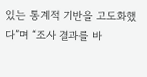있는 통계적 기반을 고도화했다”며 “조사 결과를 바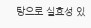탕으로 실효성 있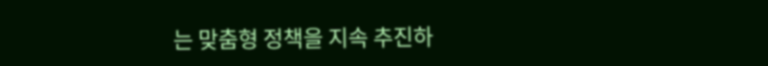는 맞춤형 정책을 지속 추진하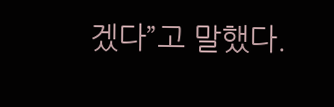겠다”고 말했다.